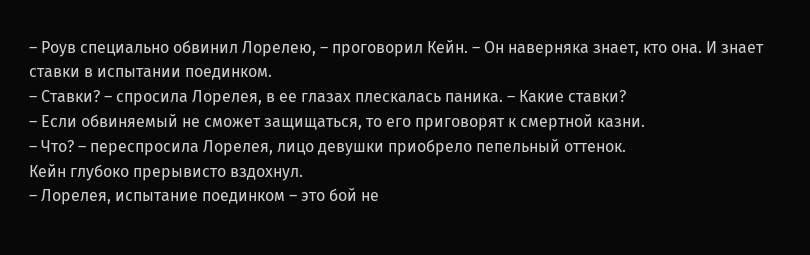– Роув специально обвинил Лорелею, – проговорил Кейн. – Он наверняка знает, кто она. И знает ставки в испытании поединком.
– Ставки? – спросила Лорелея, в ее глазах плескалась паника. – Какие ставки?
– Если обвиняемый не сможет защищаться, то его приговорят к смертной казни.
– Что? – переспросила Лорелея, лицо девушки приобрело пепельный оттенок.
Кейн глубоко прерывисто вздохнул.
– Лорелея, испытание поединком – это бой не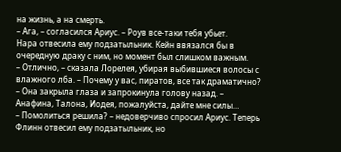на жизнь, а на смерть.
– Ага, – согласился Ариус. – Роув все-таки тебя убьет.
Нара отвесила ему подзатыльник. Кейн ввязался бы в очередную драку с ним, но момент был слишком важным.
– Отлично, – сказала Лорелея, убирая выбившиеся волосы с влажного лба. – Почему у вас, пиратов, все так драматично? – Она закрыла глаза и запрокинула голову назад. – Анафина, Талона, Иодея, пожалуйста, дайте мне силы…
– Помолиться решила? – недоверчиво спросил Ариус. Теперь Флинн отвесил ему подзатыльник, но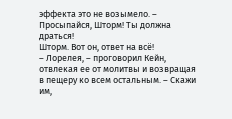эффекта это не возымело. – Просыпайся, Шторм! Ты должна драться!
Шторм. Вот он, ответ на всё!
– Лорелея, – проговорил Кейн, отвлекая ее от молитвы и возвращая в пещеру ко всем остальным. – Скажи им,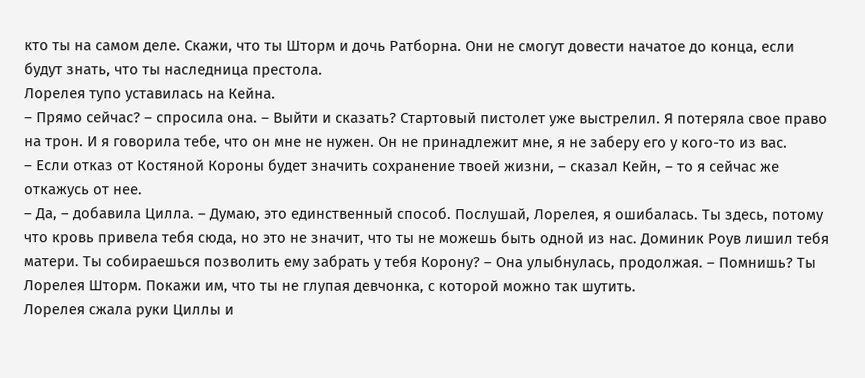кто ты на самом деле. Скажи, что ты Шторм и дочь Ратборна. Они не смогут довести начатое до конца, если будут знать, что ты наследница престола.
Лорелея тупо уставилась на Кейна.
– Прямо сейчас? – спросила она. – Выйти и сказать? Стартовый пистолет уже выстрелил. Я потеряла свое право на трон. И я говорила тебе, что он мне не нужен. Он не принадлежит мне, я не заберу его у кого-то из вас.
– Если отказ от Костяной Короны будет значить сохранение твоей жизни, – сказал Кейн, – то я сейчас же откажусь от нее.
– Да, – добавила Цилла. – Думаю, это единственный способ. Послушай, Лорелея, я ошибалась. Ты здесь, потому что кровь привела тебя сюда, но это не значит, что ты не можешь быть одной из нас. Доминик Роув лишил тебя матери. Ты собираешься позволить ему забрать у тебя Корону? – Она улыбнулась, продолжая. – Помнишь? Ты Лорелея Шторм. Покажи им, что ты не глупая девчонка, с которой можно так шутить.
Лорелея сжала руки Циллы и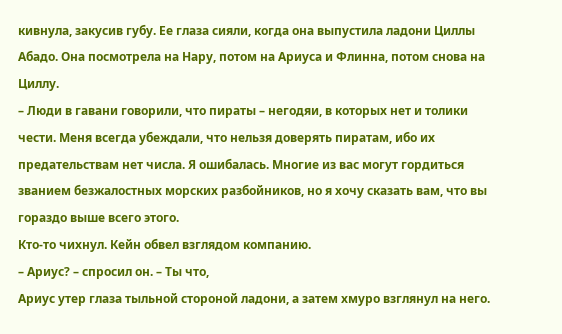кивнула, закусив губу. Ее глаза сияли, когда она выпустила ладони Циллы Абадо. Она посмотрела на Нару, потом на Ариуса и Флинна, потом снова на Циллу.
– Люди в гавани говорили, что пираты – негодяи, в которых нет и толики чести. Меня всегда убеждали, что нельзя доверять пиратам, ибо их предательствам нет числа. Я ошибалась. Многие из вас могут гордиться званием безжалостных морских разбойников, но я хочу сказать вам, что вы гораздо выше всего этого.
Кто-то чихнул. Кейн обвел взглядом компанию.
– Ариус? – спросил он. – Ты что,
Ариус утер глаза тыльной стороной ладони, а затем хмуро взглянул на него.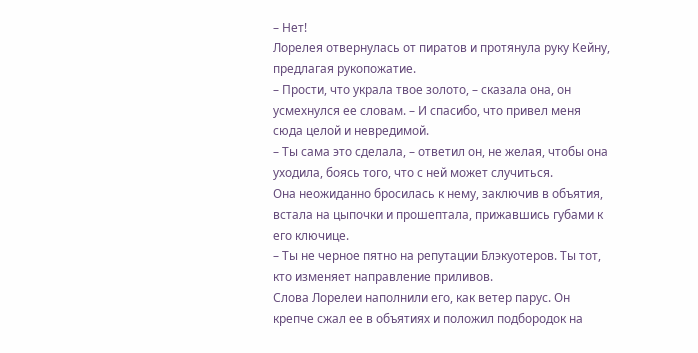– Нет!
Лорелея отвернулась от пиратов и протянула руку Кейну, предлагая рукопожатие.
– Прости, что украла твое золото, – сказала она, он усмехнулся ее словам. – И спасибо, что привел меня сюда целой и невредимой.
– Ты сама это сделала, – ответил он, не желая, чтобы она уходила, боясь того, что с ней может случиться.
Она неожиданно бросилась к нему, заключив в объятия, встала на цыпочки и прошептала, прижавшись губами к его ключице.
– Ты не черное пятно на репутации Блэкуотеров. Ты тот, кто изменяет направление приливов.
Слова Лорелеи наполнили его, как ветер парус. Он крепче сжал ее в объятиях и положил подбородок на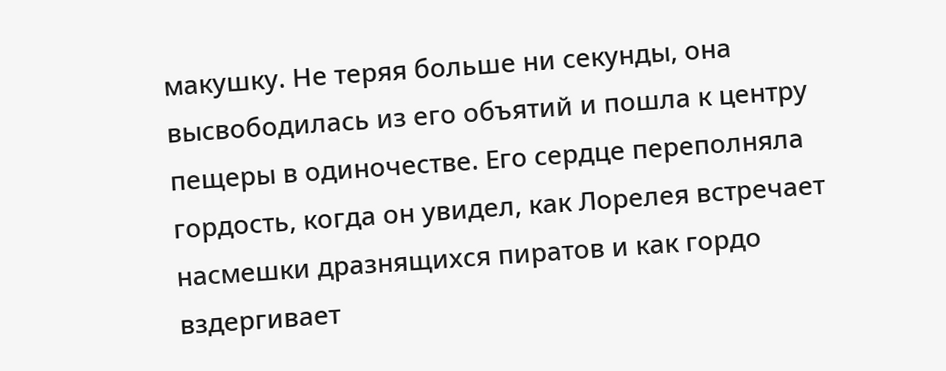макушку. Не теряя больше ни секунды, она высвободилась из его объятий и пошла к центру пещеры в одиночестве. Его сердце переполняла гордость, когда он увидел, как Лорелея встречает насмешки дразнящихся пиратов и как гордо вздергивает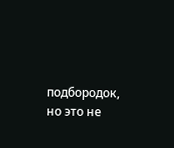подбородок, но это не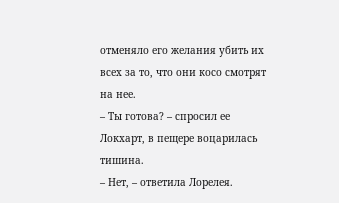отменяло его желания убить их всех за то, что они косо смотрят на нее.
– Ты готова? – спросил ее Локхарт, в пещере воцарилась тишина.
– Нет, – ответила Лорелея.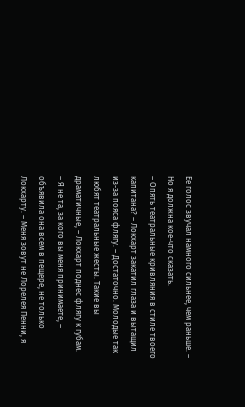Ее голос звучал намного сильнее, чем раньше. – Но я должна кое-что сказать.
– Опять театральные кривляния в стиле твоего капитана? – Локхарт закатил глаза и вытащил из-за пояса флягу. – Достаточно. Молодые так любят театральные жесты. Такие вы драматичные, – Локхарт поднес флягу к губам.
– Я не та, за кого вы меня принимаете, – объявила она всем в пещере, не только Локхарту. – Меня зовут не Лорелея Пенни, я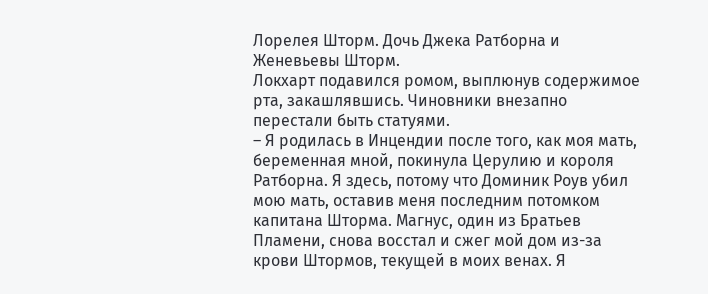Лорелея Шторм. Дочь Джека Ратборна и Женевьевы Шторм.
Локхарт подавился ромом, выплюнув содержимое рта, закашлявшись. Чиновники внезапно перестали быть статуями.
– Я родилась в Инцендии после того, как моя мать, беременная мной, покинула Церулию и короля Ратборна. Я здесь, потому что Доминик Роув убил мою мать, оставив меня последним потомком капитана Шторма. Магнус, один из Братьев Пламени, снова восстал и сжег мой дом из-за крови Штормов, текущей в моих венах. Я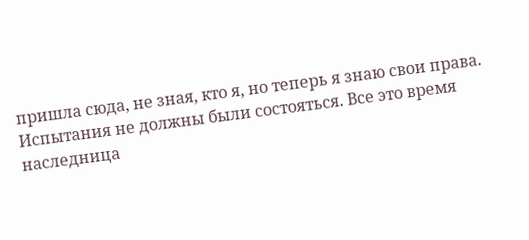пришла сюда, не зная, кто я, но теперь я знаю свои права. Испытания не должны были состояться. Все это время наследница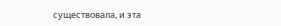существовала, и эта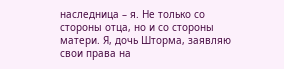наследница – я. Не только со стороны отца, но и со стороны матери. Я, дочь Шторма, заявляю свои права на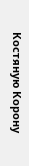Костяную Корону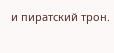и пиратский трон.